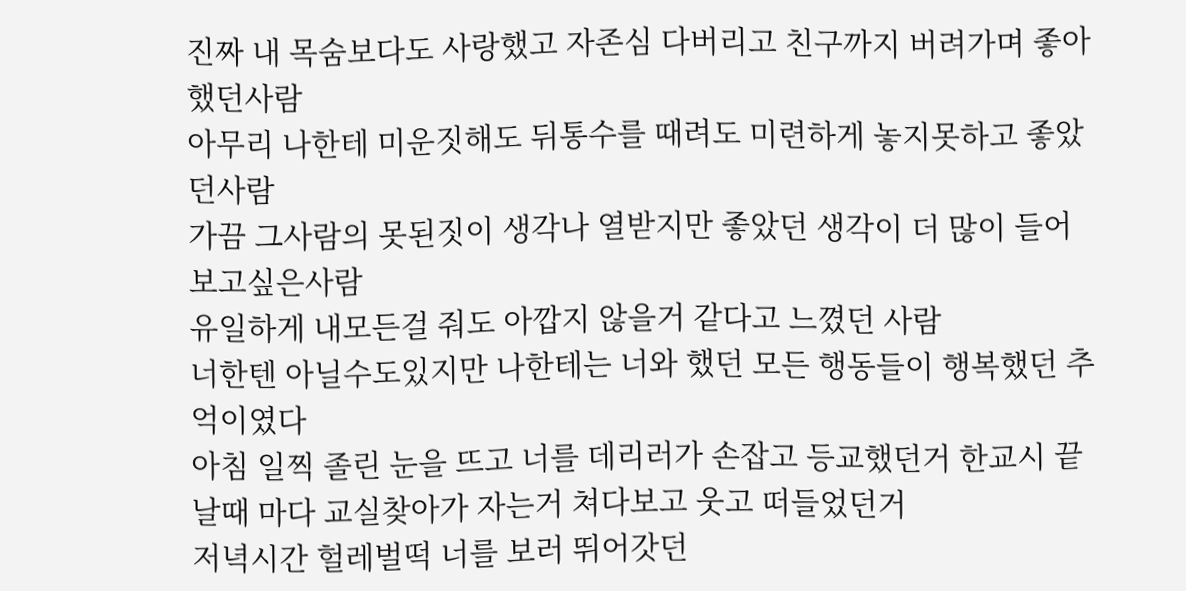진짜 내 목숨보다도 사랑했고 자존심 다버리고 친구까지 버려가며 좋아했던사람
아무리 나한테 미운짓해도 뒤통수를 때려도 미련하게 놓지못하고 좋았던사람
가끔 그사람의 못된짓이 생각나 열받지만 좋았던 생각이 더 많이 들어 보고싶은사람
유일하게 내모든걸 줘도 아깝지 않을거 같다고 느꼈던 사람
너한텐 아닐수도있지만 나한테는 너와 했던 모든 행동들이 행복했던 추억이였다
아침 일찍 졸린 눈을 뜨고 너를 데리러가 손잡고 등교했던거 한교시 끝날때 마다 교실찾아가 자는거 쳐다보고 웃고 떠들었던거
저녁시간 헐레벌떡 너를 보러 뛰어갓던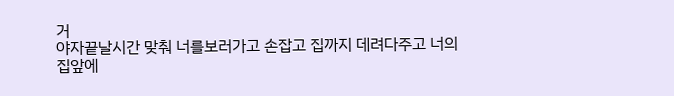거
야자끝날시간 맞춰 너를보러가고 손잡고 집까지 데려다주고 너의 집앞에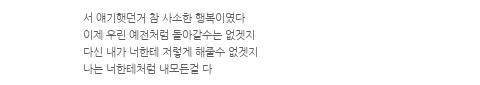서 얘기햇던거 참 사소한 행복이였다
이제 우린 예전처럼 돌아갈수는 없겟지
다신 내가 너한테 저렇게 해줄수 없겟지
나는 너한테처럼 내모든걸 다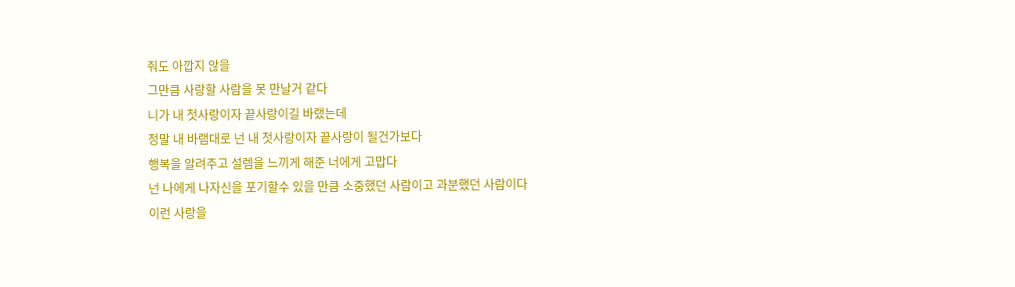줘도 아깝지 않을
그만큼 사랑할 사람을 못 만날거 같다
니가 내 첫사랑이자 끝사랑이길 바랬는데
정말 내 바램대로 넌 내 첫사랑이자 끝사랑이 될건가보다
행복을 알려주고 설렘을 느끼게 해준 너에게 고맙다
넌 나에게 나자신을 포기할수 있을 만큼 소중했던 사람이고 과분했던 사람이다
이런 사랑을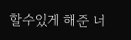할수있게 해준 너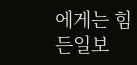에게는 힘든일보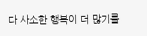다 사소한 행복이 더 많기를